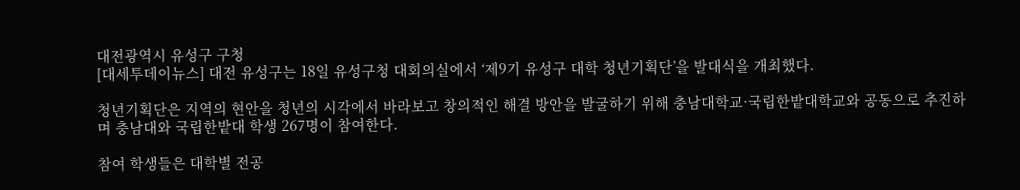대전광역시 유성구 구청
[대세투데이뉴스] 대전 유성구는 18일 유성구청 대회의실에서 ‘제9기 유성구 대학 청년기획단’을 발대식을 개최했다.

청년기획단은 지역의 현안을 청년의 시각에서 바라보고 창의적인 해결 방안을 발굴하기 위해 충남대학교·국립한밭대학교와 공동으로 추진하며 충남대와 국립한밭대 학생 267명이 참여한다.

참여 학생들은 대학별 전공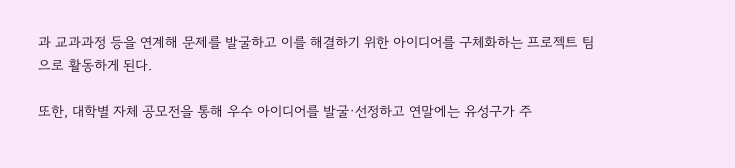과 교과과정 등을 연계해 문제를 발굴하고 이를 해결하기 위한 아이디어를 구체화하는 프로젝트 팀으로 활동하게 된다.

또한, 대학별 자체 공모전을 통해 우수 아이디어를 발굴·선정하고 연말에는 유성구가 주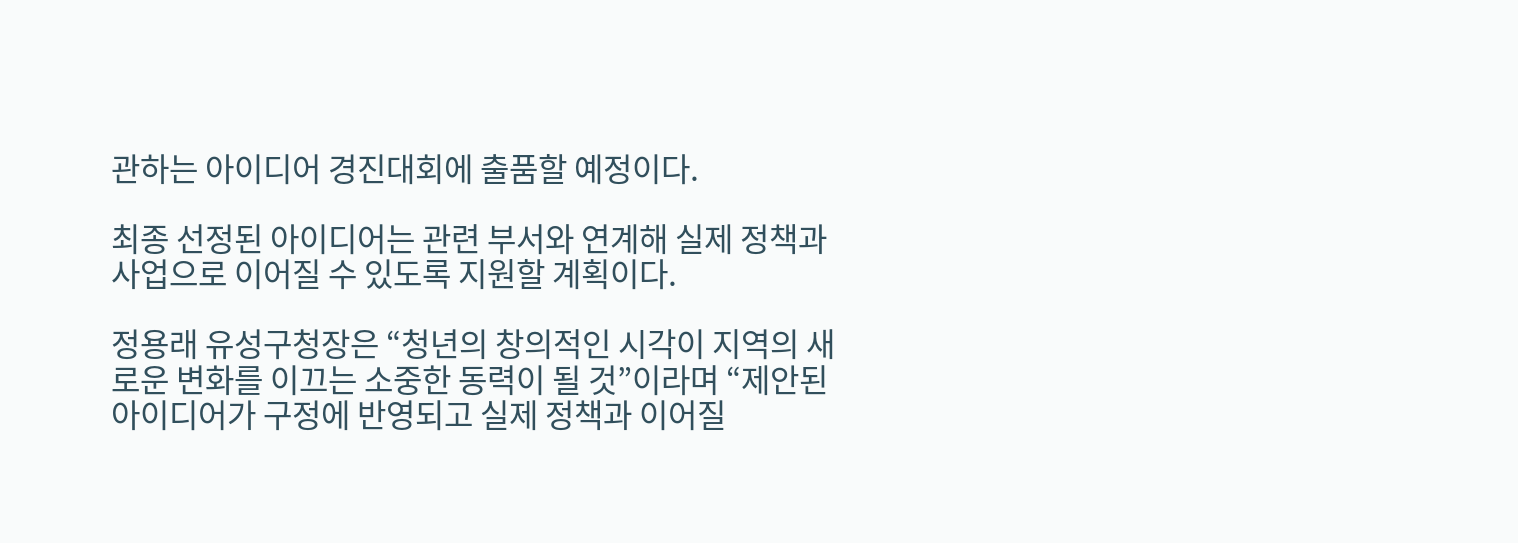관하는 아이디어 경진대회에 출품할 예정이다.

최종 선정된 아이디어는 관련 부서와 연계해 실제 정책과 사업으로 이어질 수 있도록 지원할 계획이다.

정용래 유성구청장은 “청년의 창의적인 시각이 지역의 새로운 변화를 이끄는 소중한 동력이 될 것”이라며 “제안된 아이디어가 구정에 반영되고 실제 정책과 이어질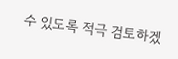수 있도록 적극 검토하겠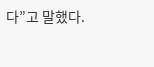다”고 말했다.